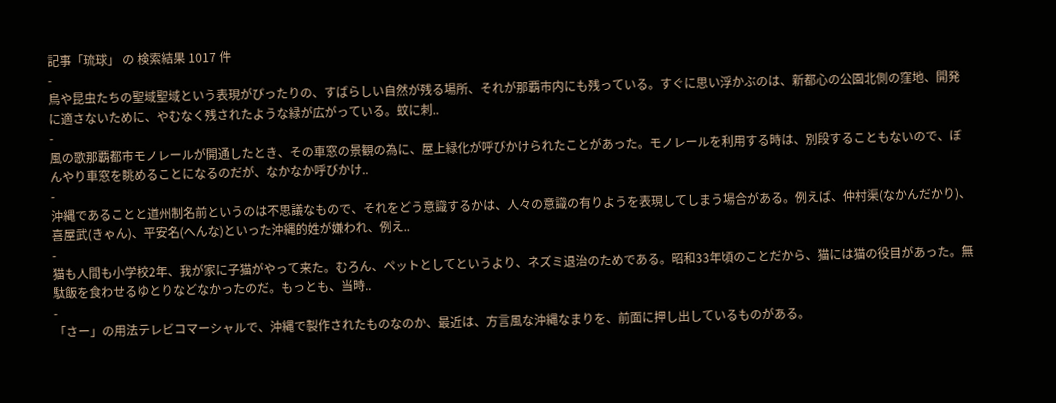記事「琉球」 の 検索結果 1017 件
-
鳥や昆虫たちの聖域聖域という表現がぴったりの、すばらしい自然が残る場所、それが那覇市内にも残っている。すぐに思い浮かぶのは、新都心の公園北側の窪地、開発に適さないために、やむなく残されたような緑が広がっている。蚊に刺..
-
風の歌那覇都市モノレールが開通したとき、その車窓の景観の為に、屋上緑化が呼びかけられたことがあった。モノレールを利用する時は、別段することもないので、ぼんやり車窓を眺めることになるのだが、なかなか呼びかけ..
-
沖縄であることと道州制名前というのは不思議なもので、それをどう意識するかは、人々の意識の有りようを表現してしまう場合がある。例えば、仲村渠(なかんだかり)、喜屋武(きゃん)、平安名(へんな)といった沖縄的姓が嫌われ、例え..
-
猫も人間も小学校2年、我が家に子猫がやって来た。むろん、ペットとしてというより、ネズミ退治のためである。昭和33年頃のことだから、猫には猫の役目があった。無駄飯を食わせるゆとりなどなかったのだ。もっとも、当時..
-
「さー」の用法テレビコマーシャルで、沖縄で製作されたものなのか、最近は、方言風な沖縄なまりを、前面に押し出しているものがある。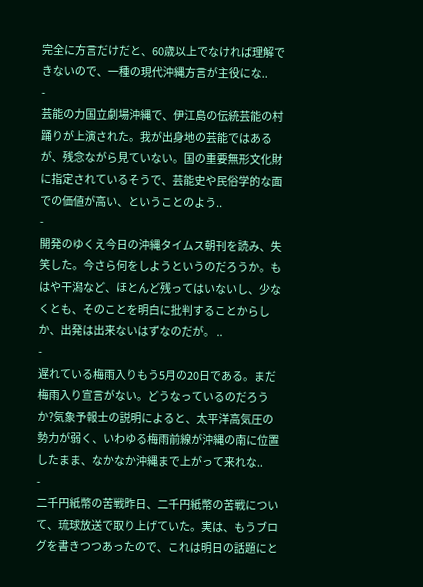完全に方言だけだと、60歳以上でなければ理解できないので、一種の現代沖縄方言が主役にな..
-
芸能の力国立劇場沖縄で、伊江島の伝統芸能の村踊りが上演された。我が出身地の芸能ではあるが、残念ながら見ていない。国の重要無形文化財に指定されているそうで、芸能史や民俗学的な面での価値が高い、ということのよう..
-
開発のゆくえ今日の沖縄タイムス朝刊を読み、失笑した。今さら何をしようというのだろうか。もはや干潟など、ほとんど残ってはいないし、少なくとも、そのことを明白に批判することからしか、出発は出来ないはずなのだが。 ..
-
遅れている梅雨入りもう5月の20日である。まだ梅雨入り宣言がない。どうなっているのだろうか?気象予報士の説明によると、太平洋高気圧の勢力が弱く、いわゆる梅雨前線が沖縄の南に位置したまま、なかなか沖縄まで上がって来れな..
-
二千円紙幣の苦戦昨日、二千円紙幣の苦戦について、琉球放送で取り上げていた。実は、もうブログを書きつつあったので、これは明日の話題にと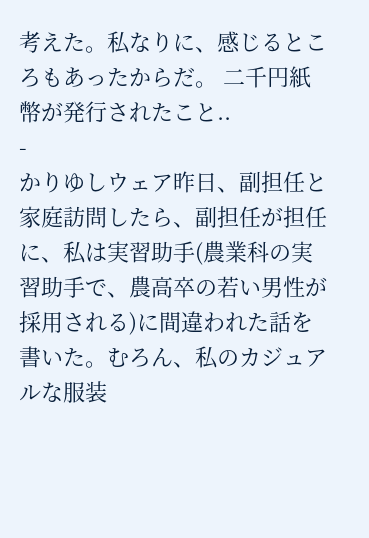考えた。私なりに、感じるところもあったからだ。 二千円紙幣が発行されたこと..
-
かりゆしウェア昨日、副担任と家庭訪問したら、副担任が担任に、私は実習助手(農業科の実習助手で、農高卒の若い男性が採用される)に間違われた話を書いた。むろん、私のカジュアルな服装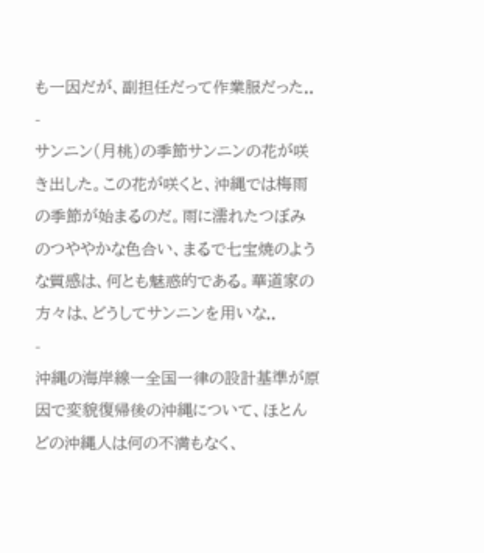も一因だが、副担任だって作業服だった..
-
サンニン(月桃)の季節サンニンの花が咲き出した。この花が咲くと、沖縄では梅雨の季節が始まるのだ。雨に濡れたつぼみのつややかな色合い、まるで七宝焼のような質感は、何とも魅惑的である。華道家の方々は、どうしてサンニンを用いな..
-
沖縄の海岸線ー全国一律の設計基準が原因で変貌復帰後の沖縄について、ほとんどの沖縄人は何の不満もなく、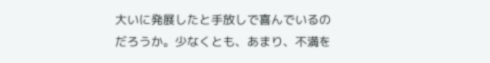大いに発展したと手放しで喜んでいるのだろうか。少なくとも、あまり、不満を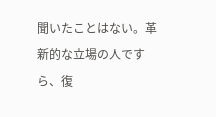聞いたことはない。革新的な立場の人ですら、復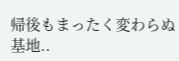帰後もまったく変わらぬ基地..